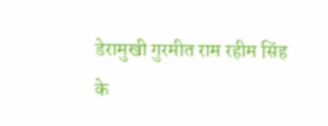डेरामुखी गुरमीत राम रहीम सिंह के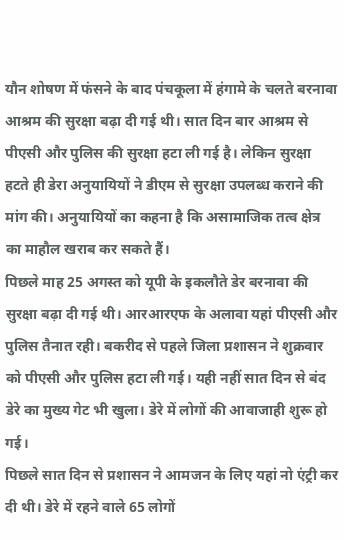यौन शोषण में फंसने के बाद पंचकूला में हंगामे के चलते बरनावा आश्रम की सुरक्षा बढ़ा दी गई थी। सात दिन बार आश्रम से पीएसी और पुलिस की सुरक्षा हटा ली गई है। लेकिन सुरक्षा हटते ही डेरा अनुयायियों ने डीएम से सुरक्षा उपलब्ध कराने की मांग की। अनुयायियों का कहना है कि असामाजिक तत्व क्षेत्र का माहौल खराब कर सकते हैं।
पिछले माह 25 अगस्त को यूपी के इकलौते डेर बरनावा की सुरक्षा बढ़ा दी गई थी। आरआरएफ के अलावा यहां पीएसी और पुलिस तैनात रही। बकरीद से पहले जिला प्रशासन ने शुक्रवार को पीएसी और पुलिस हटा ली गई। यही नहीं सात दिन से बंद डेरे का मुख्य गेट भी खुला। डेरे में लोगों की आवाजाही शुरू हो गई।
पिछले सात दिन से प्रशासन ने आमजन के लिए यहां नो एंट्री कर दी थी। डेरे में रहने वाले 65 लोगों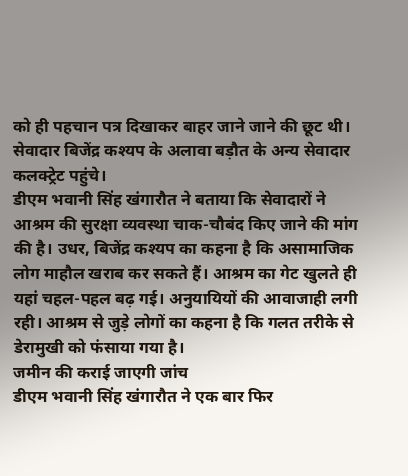को ही पहचान पत्र दिखाकर बाहर जाने जाने की छूट थी। सेवादार बिजेंद्र कश्यप के अलावा बड़ौत के अन्य सेवादार कलक्ट्रेट पहुंचे।
डीएम भवानी सिंह खंगारौत ने बताया कि सेवादारों ने आश्रम की सुरक्षा व्यवस्था चाक-चौबंद किए जाने की मांग की है। उधर, बिजेंद्र कश्यप का कहना है कि असामाजिक लोग माहौल खराब कर सकते हैं। आश्रम का गेट खुलते ही यहां चहल-पहल बढ़ गई। अनुयायियों की आवाजाही लगी रही। आश्रम से जुड़े लोगों का कहना है कि गलत तरीके से डेरामुखी को फंसाया गया है।
जमीन की कराई जाएगी जांच
डीएम भवानी सिंह खंगारौत ने एक बार फिर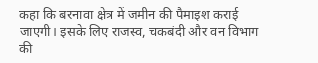कहा कि बरनावा क्षेत्र में जमीन की पैमाइश कराई जाएगी। इसके लिए राजस्व, चकबंदी और वन विभाग की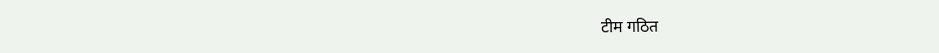टीम गठित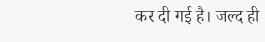कर दी गई है। जल्द ही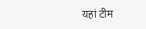यहां टीम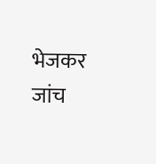भेजकर जांच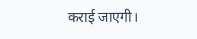कराई जाएगी।